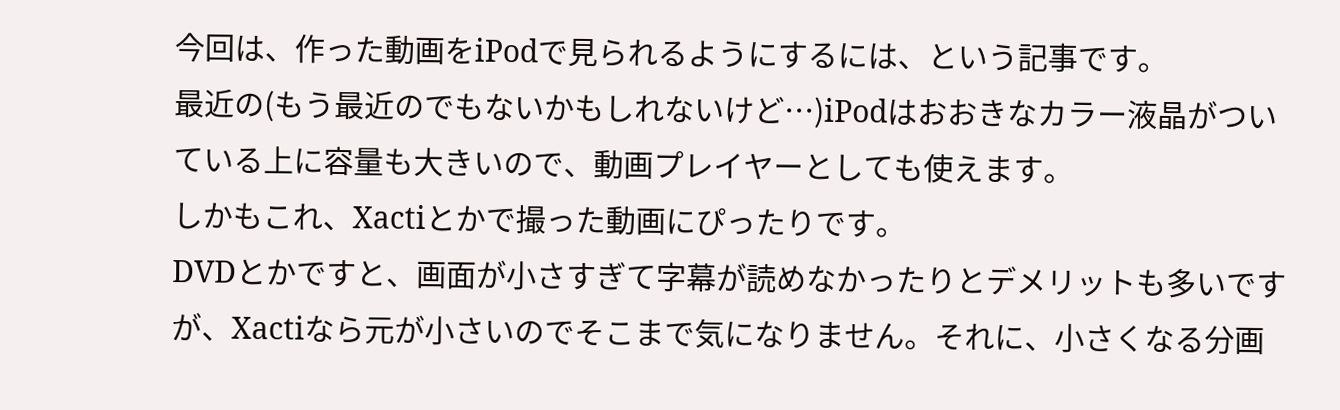今回は、作った動画をiPodで見られるようにするには、という記事です。
最近の(もう最近のでもないかもしれないけど…)iPodはおおきなカラー液晶がついている上に容量も大きいので、動画プレイヤーとしても使えます。
しかもこれ、Xactiとかで撮った動画にぴったりです。
DVDとかですと、画面が小さすぎて字幕が読めなかったりとデメリットも多いですが、Xactiなら元が小さいのでそこまで気になりません。それに、小さくなる分画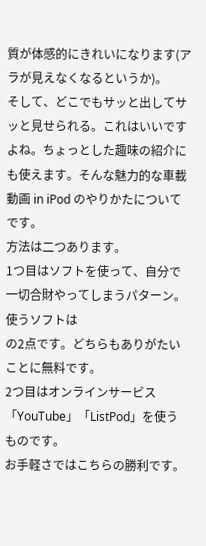質が体感的にきれいになります(アラが見えなくなるというか)。
そして、どこでもサッと出してサッと見せられる。これはいいですよね。ちょっとした趣味の紹介にも使えます。そんな魅力的な車載動画 in iPod のやりかたについてです。
方法は二つあります。
1つ目はソフトを使って、自分で一切合財やってしまうパターン。
使うソフトは
の2点です。どちらもありがたいことに無料です。
2つ目はオンラインサービス「YouTube」「ListPod」を使うものです。
お手軽さではこちらの勝利です。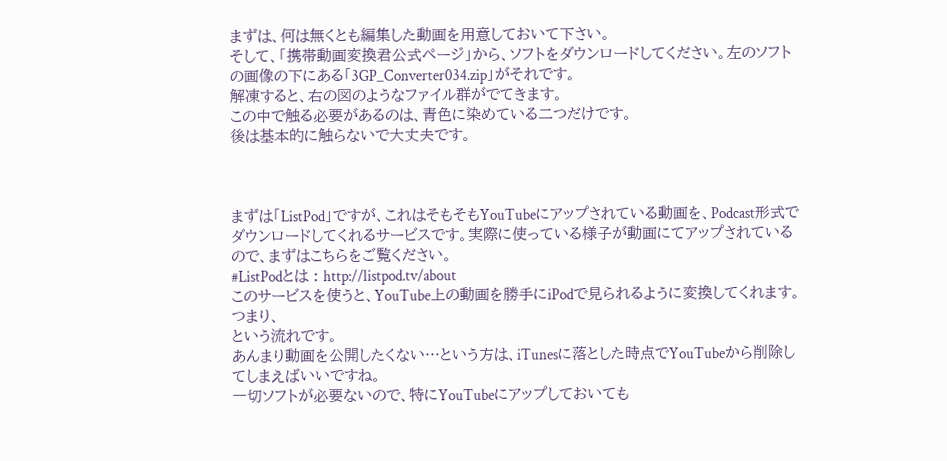まずは、何は無くとも編集した動画を用意しておいて下さい。
そして、「携帯動画変換君公式ページ」から、ソフトをダウンロードしてください。左のソフトの画像の下にある「3GP_Converter034.zip」がそれです。
解凍すると、右の図のようなファイル群がでてきます。
この中で触る必要があるのは、青色に染めている二つだけです。
後は基本的に触らないで大丈夫です。



まずは「ListPod」ですが、これはそもそもYouTubeにアップされている動画を、Podcast形式でダウンロードしてくれるサービスです。実際に使っている様子が動画にてアップされているので、まずはこちらをご覧ください。
#ListPodとは : http://listpod.tv/about
このサービスを使うと、YouTube上の動画を勝手にiPodで見られるように変換してくれます。
つまり、
という流れです。
あんまり動画を公開したくない…という方は、iTunesに落とした時点でYouTubeから削除してしまえばいいですね。
一切ソフトが必要ないので、特にYouTubeにアップしておいても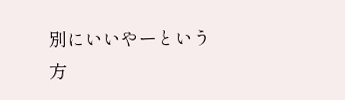別にいいやーという方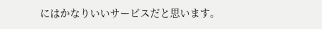にはかなりいいサービスだと思います。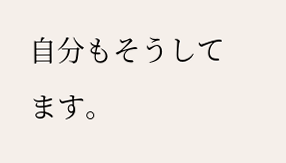自分もそうしてます。